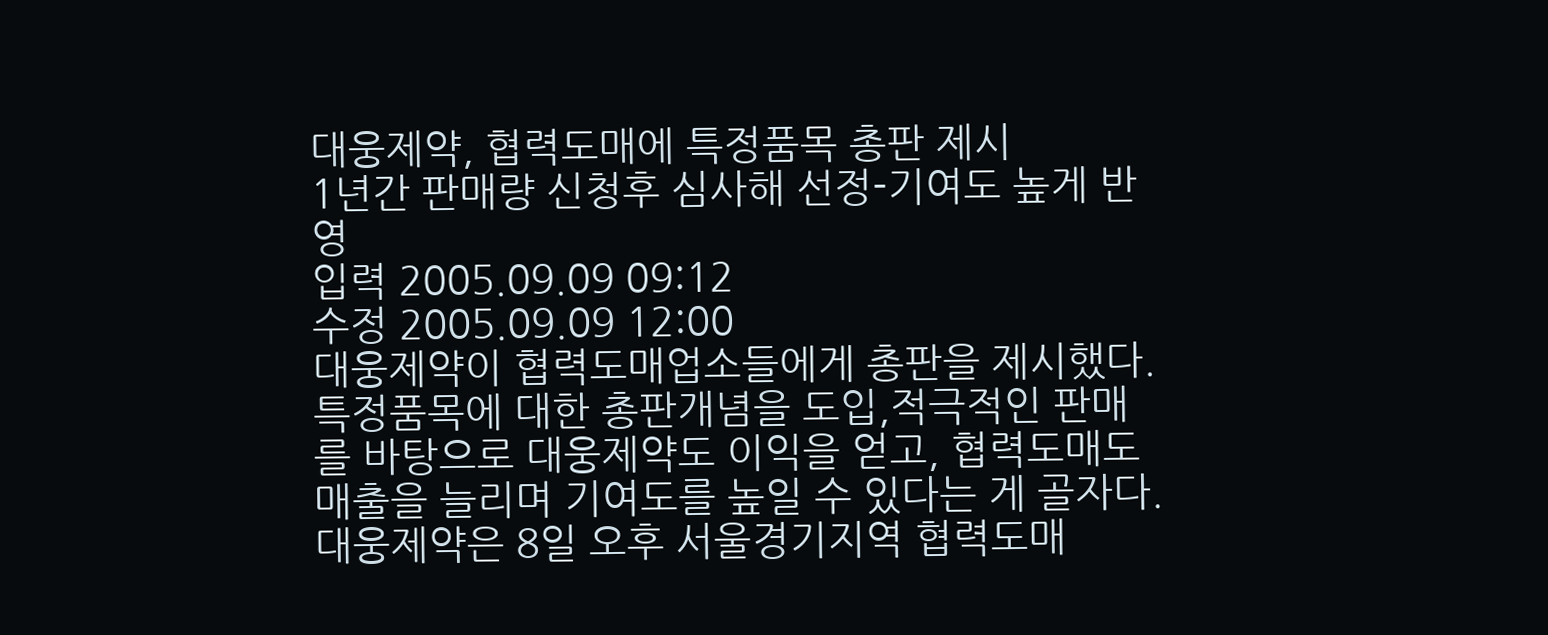대웅제약, 협력도매에 특정품목 총판 제시
1년간 판매량 신청후 심사해 선정-기여도 높게 반영
입력 2005.09.09 09:12
수정 2005.09.09 12:00
대웅제약이 협력도매업소들에게 총판을 제시했다.
특정품목에 대한 총판개념을 도입,적극적인 판매를 바탕으로 대웅제약도 이익을 얻고, 협력도매도 매출을 늘리며 기여도를 높일 수 있다는 게 골자다.
대웅제약은 8일 오후 서울경기지역 협력도매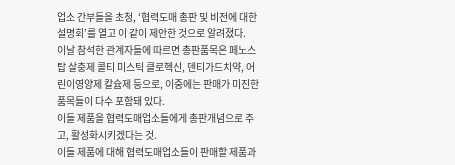업소 간부들을 초청, ‘협력도매 총판 및 비전에 대한 설명회’를 열고 이 같이 제안한 것으로 알려졌다.
이날 참석한 관계자들에 따르면 총판품목은 페노스탑 살충제 콜티 미스틱 클로헥신, 덴티가드치약, 어린이영양제 칼슘제 등으로, 이중에는 판매가 미진한 품목들이 다수 포함돼 있다.
이들 제품을 협력도매업소들에게 총판개념으로 주고, 활성화시키겠다는 것.
이들 제품에 대해 협력도매업소들이 판매할 제품과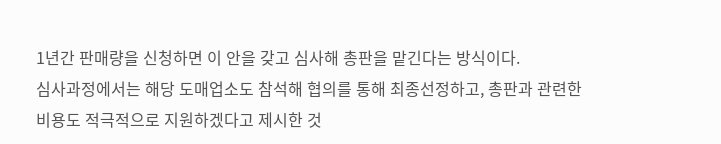1년간 판매량을 신청하면 이 안을 갖고 심사해 총판을 맡긴다는 방식이다.
심사과정에서는 해당 도매업소도 참석해 협의를 통해 최종선정하고, 총판과 관련한 비용도 적극적으로 지원하겠다고 제시한 것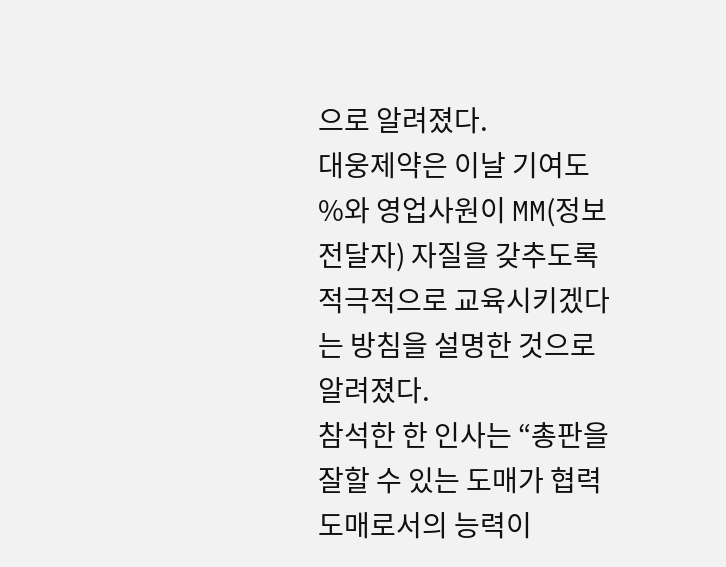으로 알려졌다.
대웅제약은 이날 기여도 %와 영업사원이 MM(정보전달자) 자질을 갖추도록 적극적으로 교육시키겠다는 방침을 설명한 것으로 알려졌다.
참석한 한 인사는 “총판을 잘할 수 있는 도매가 협력도매로서의 능력이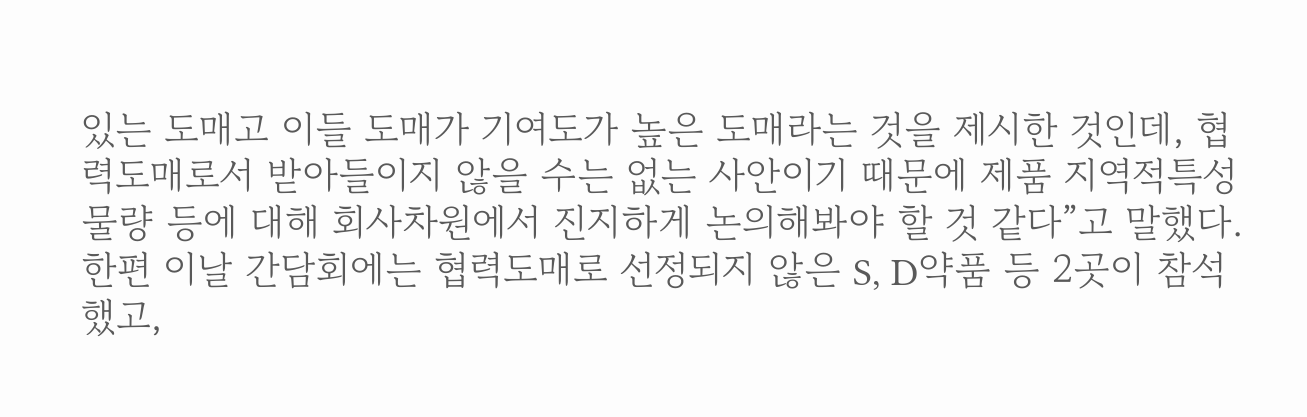있는 도매고 이들 도매가 기여도가 높은 도매라는 것을 제시한 것인데, 협력도매로서 받아들이지 않을 수는 없는 사안이기 때문에 제품 지역적특성 물량 등에 대해 회사차원에서 진지하게 논의해봐야 할 것 같다”고 말했다.
한편 이날 간담회에는 협력도매로 선정되지 않은 S, D약품 등 2곳이 참석했고,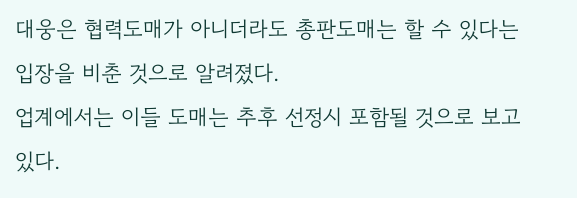대웅은 협력도매가 아니더라도 총판도매는 할 수 있다는 입장을 비춘 것으로 알려졌다.
업계에서는 이들 도매는 추후 선정시 포함될 것으로 보고 있다.